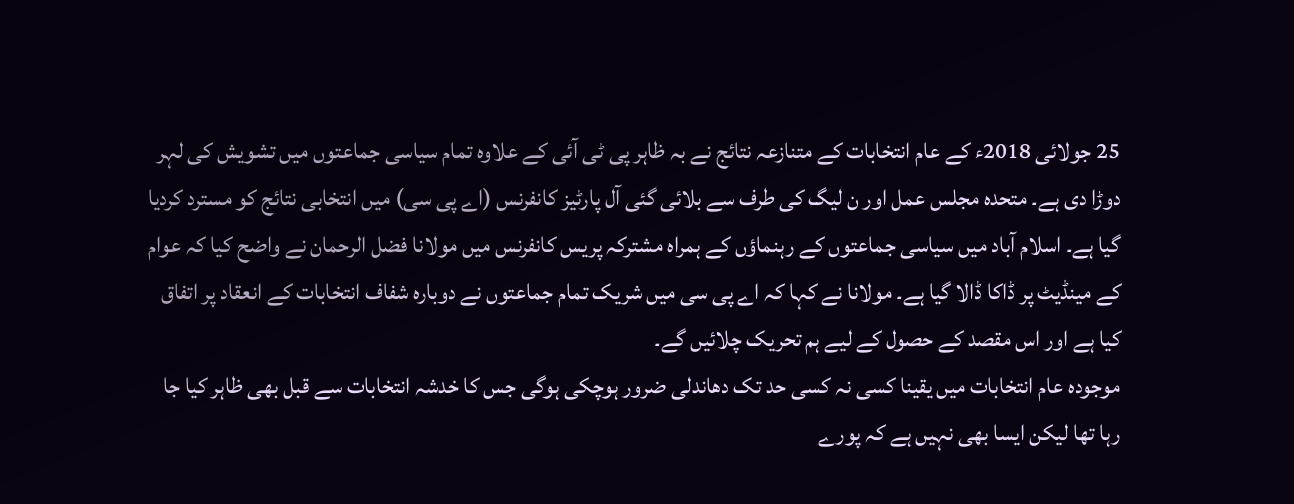25 جولائی 2018ء کے عام انتخابات کے متنازعہ نتائج نے بہ ظاہر پی ٹی آئی کے علاوہ تمام سیاسی جماعتوں میں تشویش کی لہر دوڑا دی ہے۔ متحدہ مجلس عمل اور ن لیگ کی طرف سے بلائی گئی آل پارٹیز کانفرنس (اے پی سی) میں انتخابی نتائج کو مسترد کردیا گیا ہے۔ اسلام آباد میں سیاسی جماعتوں کے رہنماؤں کے ہمراہ مشترکہ پریس کانفرنس میں مولانا فضل الرحمان نے واضح کیا کہ عوام کے مینڈیٹ پر ڈاکا ڈالا گیا ہے۔ مولانا نے کہا کہ اے پی سی میں شریک تمام جماعتوں نے دوبارہ شفاف انتخابات کے انعقاد پر اتفاق کیا ہے اور اس مقصد کے حصول کے لیے ہم تحریک چلائیں گے۔
موجودہ عام انتخابات میں یقینا کسی نہ کسی حد تک دھاندلی ضرور ہوچکی ہوگی جس کا خدشہ انتخابات سے قبل بھی ظاہر کیا جا رہا تھا لیکن ایسا بھی نہیں ہے کہ پورے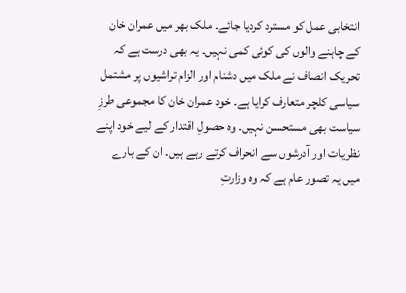انتخابی عمل کو مسترد کردیا جائے۔ ملک بھر میں عمران خان کے چاہنے والوں کی کوئی کمی نہیں۔ یہ بھی درست ہے کہ تحریک انصاف نے ملک میں دشنام اور الزام تراشیوں پر مشتمل سیاسی کلچر متعارف کرایا ہے۔ خود عمران خان کا مجموعی طرزِ سیاست بھی مستحسن نہیں۔ وہ حصولِ اقتدار کے لیے خود اپنے نظریات اور آدرشوں سے انحراف کرتے رہے ہیں۔ ان کے بارے میں یہ تصور عام ہے کہ وہ وزارتِ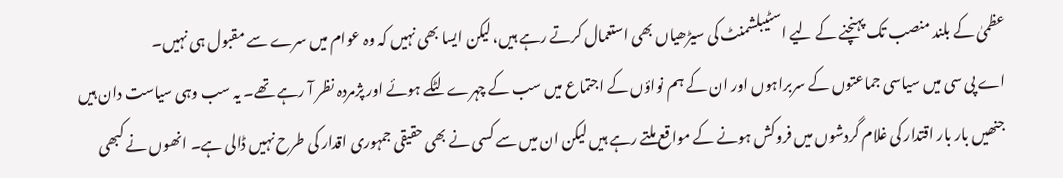عظمیٰ کے بلند منصب تک پہنچنے کے لیے اسٹیبلشمنٹ کی سیڑھیاں بھی استعمال کرتے رہے ہیں، لیکن ایسا بھی نہیں کہ وہ عوام میں سرے سے مقبول ہی نہیں۔
اے پی سی میں سیاسی جماعتوں کے سربراہوں اور ان کے ہم نواؤں کے اجتماع میں سب کے چہرے لٹکے ہوئے اور پژمردہ نظر آ رہے تھے۔ یہ سب وہی سیاست دان ہیں جنھیں بار بار اقتدار کی غلام گردشوں میں فروکش ہونے کے مواقع ملتے رہے ہیں لیکن ان میں سے کسی نے بھی حقیقی جمہوری اقدار کی طرح نہیں ڈالی ہے۔ انھوں نے کبھی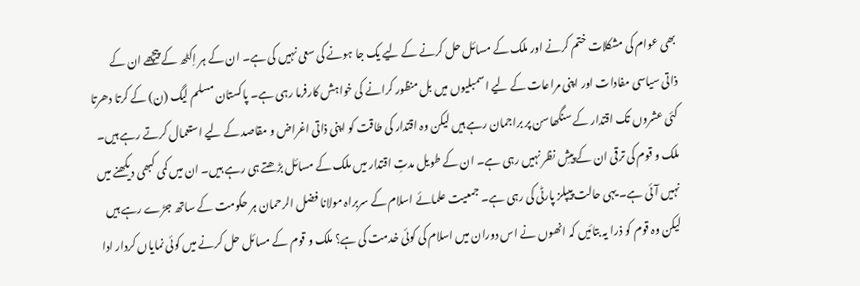بھی عوام کی مشکلات ختم کرنے اور ملک کے مسائل حل کرنے کے لیے یک جا ہونے کی سعی نہیں کی ہے۔ ان کے ہر اِکٹھ کے پیچھے ان کے ذاتی سیاسی مفادات اور اپنی مراعات کے لیے اسمبلیوں میں بل منظور کرانے کی خواہش کارفرما رہی ہے۔ پاکستان مسلم لیگ (ن) کے کرتا دھرتا کئی عشروں تک اقتدار کے سنگھاسن پر براجمان رہے ہیں لیکن وہ اقتدار کی طاقت کو اپنی ذاتی اغراض و مقاصد کے لیے استعمال کرتے رہے ہیں۔ ملک و قوم کی ترقی ان کے پیشِ نظر نہیں رہی ہے۔ ان کے طویل مدتِ اقتدار میں ملک کے مسائل بڑھتے ہی رہے ہیں۔ ان میں کمی کبھی دیکھنے میں نہیں آئی ہے۔ یہی حالت پیپلز پارٹی کی رہی ہے۔ جمعیت علمائے اسلام کے سربراہ مولانا فضل الرحمان ہر حکومت کے ساتھ جڑے رہے ہیں لیکن وہ قوم کو ذرا یہ بتائیں کہ انھوں نے اس دوران میں اسلام کی کوئی خدمت کی ہے؟ ملک و قوم کے مسائل حل کرنے میں کوئی نمایاں کردار ادا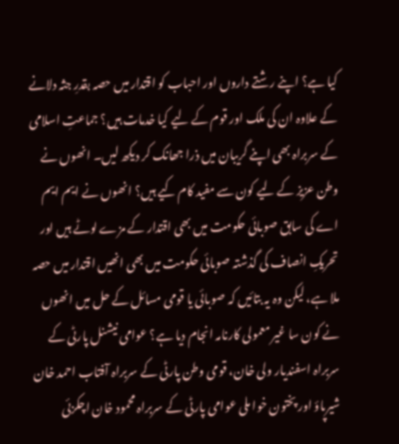کیا ہے؟ اپنے رشتے داروں اور احباب کو اقتدار میں حصہ بقدرِ جثہ دلانے کے علاوہ ان کی ملک اور قوم کے لیے کیا خدمات ہیں؟ جماعتِ اسلامی کے سربراہ بھی اپنے گریبان میں ذرا جھانک کر دیکھ لیں۔ انھوں نے وطن عزیز کے لیے کون سے مفید کام کیے ہیں؟ انھوں نے ایم ایم اے کی سابق صوبائی حکومت میں بھی اقتدار کے مزے لوٹے ہیں اور تحریکِ انصاف کی گذشتہ صوبائی حکومت میں بھی انھیں اقتدار میں حصہ ملا ہے، لیکن وہ یہ بتائیں کہ صوبائی یا قومی مسائل کے حل میں انھوں نے کون سا غیر معمولی کارنامہ انجام دیا ہے؟ عوامی نیشنل پارٹی کے سربراہ اسفندیار ولی خان، قومی وطن پارٹی کے سربراہ آفتاب احمد خان شیرپاؤ اور پختون خوا ملی عوامی پارٹی کے سربراہ محمود خان اچکزئی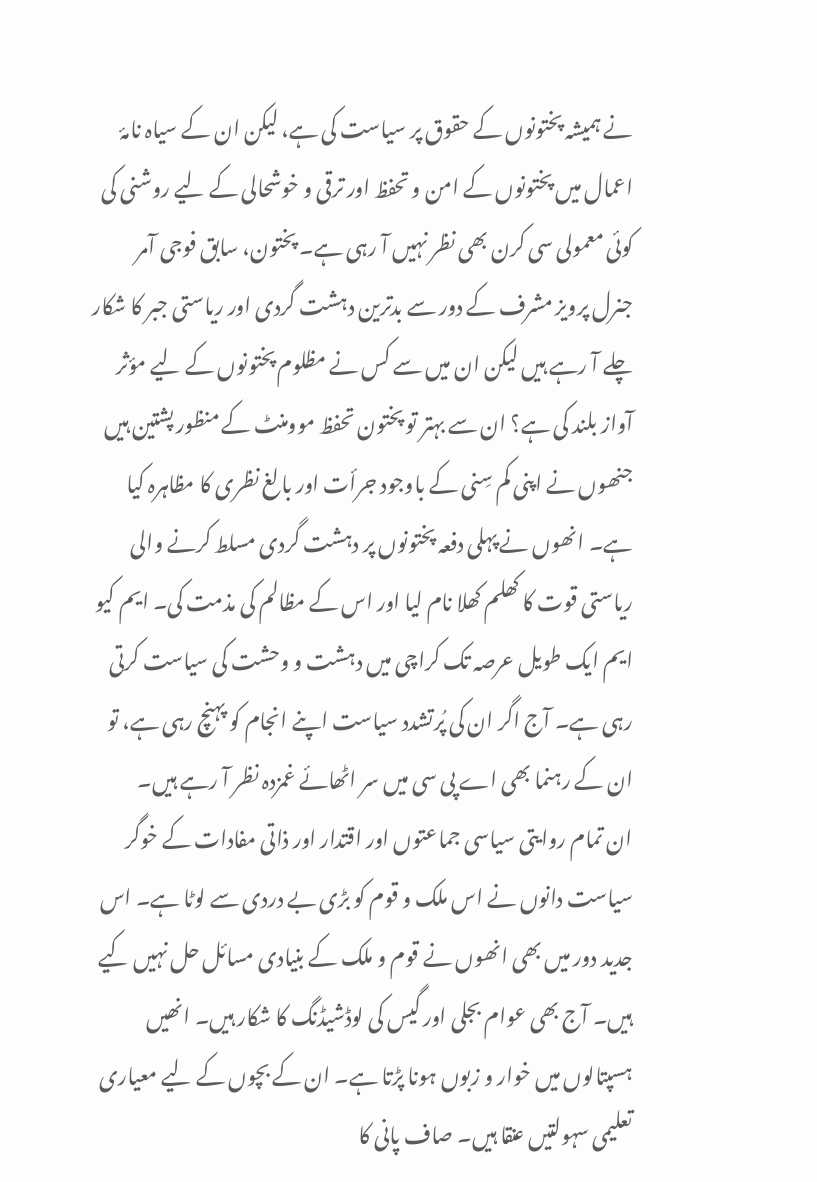نے ہمیشہ پختونوں کے حقوق پر سیاست کی ہے، لیکن ان کے سیاہ نامۂ اعمال میں پختونوں کے امن و تحفظ اور ترقی و خوشحالی کے لیے روشنی کی کوئی معمولی سی کرن بھی نظر نہیں آ رہی ہے۔ پختون، سابق فوجی آمر جنرل پرویز مشرف کے دور سے بدترین دہشت گردی اور ریاستی جبر کا شکار چلے آ رہے ہیں لیکن ان میں سے کس نے مظلوم پختونوں کے لیے مؤثر آواز بلند کی ہے؟ ان سے بہتر تو پختون تحفظ موومنٹ کے منظور پشتین ہیں جنھوں نے اپنی کم سِنی کے باوجود جرأت اور بالغ نظری کا مظاہرہ کیا ہے۔ انھوں نے پہلی دفعہ پختونوں پر دہشت گردی مسلط کرنے والی ریاستی قوت کا کھلم کھلا نام لیا اور اس کے مظالم کی مذمت کی۔ ایم کیو ایم ایک طویل عرصہ تک کراچی میں دہشت و وحشت کی سیاست کرتی رہی ہے۔ آج اگر ان کی پُرتشدد سیاست اپنے انجام کو پہنچ رہی ہے، تو ان کے رہنما بھی اے پی سی میں سر اٹھائے غمزدہ نظر آ رہے ہیں۔
ان تمام روایتی سیاسی جماعتوں اور اقتدار اور ذاتی مفادات کے خوگر سیاست دانوں نے اس ملک و قوم کو بڑی بے دردی سے لوٹا ہے۔ اس جدید دور میں بھی انھوں نے قوم و ملک کے بنیادی مسائل حل نہیں کیے ہیں۔ آج بھی عوام بجلی اور گیس کی لوڈشیڈنگ کا شکار ہیں۔ انھیں ہسپتالوں میں خوار و زبوں ہونا پڑتا ہے۔ ان کے بچوں کے لیے معیاری تعلیمی سہولتیں عنقا ہیں۔ صاف پانی کا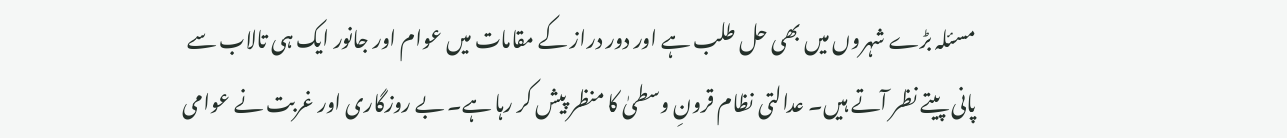مسئلہ بڑے شہروں میں بھی حل طلب ہے اور دور دراز کے مقامات میں عوام اور جانور ایک ہی تالاب سے پانی پیتے نظر آتے ہیں۔ عدالتی نظام قرونِ وسطیٰ کا منظر پیش کر رہا ہے۔ بے روزگاری اور غربت نے عوامی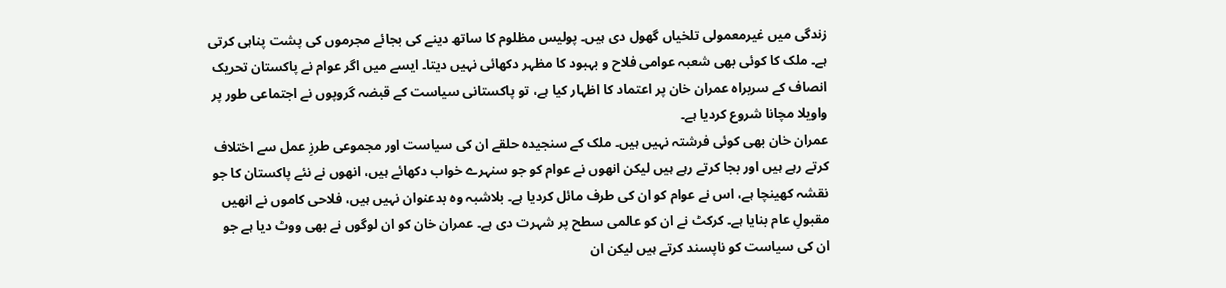زندگی میں غیرمعمولی تلخیاں گھول دی ہیں۔ پولیس مظلوم کا ساتھ دینے کی بجائے مجرموں کی پشت پناہی کرتی ہے۔ ملک کا کوئی بھی شعبہ عوامی فلاح و بہبود کا مظہر دکھائی نہیں دیتا۔ ایسے میں اگر عوام نے پاکستان تحریک انصاف کے سربراہ عمران خان پر اعتماد کا اظہار کیا ہے، تو پاکستانی سیاست کے قبضہ گروپوں نے اجتماعی طور پر واویلا مچانا شروع کردیا ہے۔
عمران خان بھی کوئی فرشتہ نہیں ہیں۔ ملک کے سنجیدہ حلقے ان کی سیاست اور مجموعی طرزِ عمل سے اختلاف کرتے رہے ہیں اور بجا کرتے رہے ہیں لیکن انھوں نے عوام کو جو سنہرے خواب دکھائے ہیں، انھوں نے نئے پاکستان کا جو نقشہ کھینچا ہے، اس نے عوام کو ان کی طرف مائل کردیا ہے۔ بلاشبہ وہ بدعنوان نہیں ہیں، فلاحی کاموں نے انھیں مقبولِ عام بنایا ہے۔ کرکٹ نے ان کو عالمی سطح پر شہرت دی ہے۔ عمران خان کو ان لوگوں نے بھی ووٹ دیا ہے جو ان کی سیاست کو ناپسند کرتے ہیں لیکن ان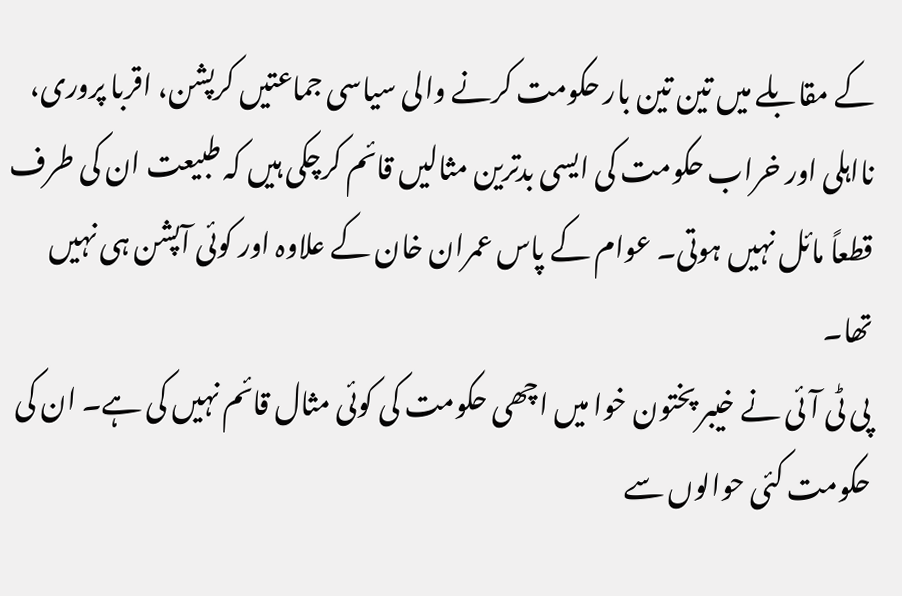کے مقابلے میں تین تین بار حکومت کرنے والی سیاسی جماعتیں کرپشن، اقربا پروری، نااہلی اور خراب حکومت کی ایسی بدترین مثالیں قائم کرچکی ہیں کہ طبیعت ان کی طرف قطعاً مائل نہیں ہوتی۔ عوام کے پاس عمران خان کے علاوہ اور کوئی آپشن ہی نہیں تھا۔
پی ٹی آئی نے خیبر پختون خوا میں اچھی حکومت کی کوئی مثال قائم نہیں کی ہے۔ ان کی حکومت کئی حوالوں سے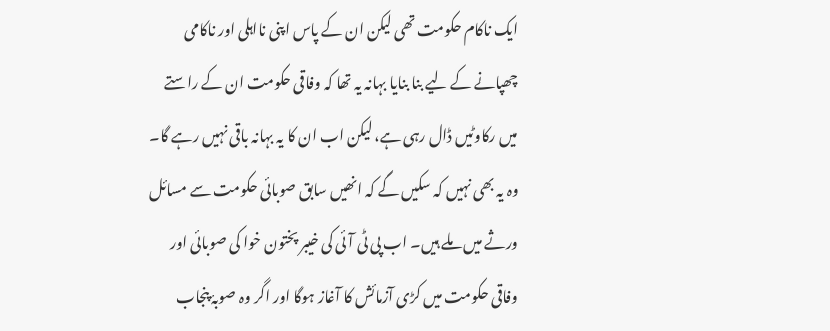ایک ناکام حکومت تھی لیکن ان کے پاس اپنی نااہلی اور ناکامی چھپانے کے لیے بنا بنایا بہانہ یہ تھا کہ وفاقی حکومت ان کے راستے میں رکاوٹیں ڈال رہی ہے، لیکن اب ان کا یہ بہانہ باقی نہیں رہے گا۔ وہ یہ بھی نہیں کہ سکیں گے کہ انھیں سابق صوبائی حکومت سے مسائل ورثے میں ملے ہیں۔ اب پی ٹی آئی کی خیبر پختون خوا کی صوبائی اور وفاقی حکومت میں کڑی آزمائش کا آغاز ہوگا اور اگر وہ صوبۂ پنجاب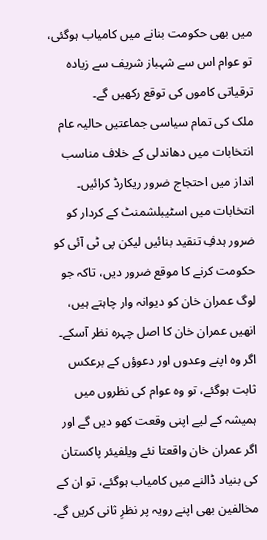میں بھی حکومت بنانے میں کامیاب ہوگئی، تو عوام اس سے شہباز شریف سے زیادہ ترقیاتی کاموں کی توقع رکھیں گے۔
ملک کی تمام سیاسی جماعتیں حالیہ عام انتخابات میں دھاندلی کے خلاف مناسب انداز میں احتجاج ضرور ریکارڈ کرائیں۔ انتخابات میں اسٹیبلشمنٹ کے کردار کو ضرور ہدفِ تنقید بنائیں لیکن پی ٹی آئی کو حکومت کرنے کا موقع ضرور دیں، تاکہ جو لوگ عمران خان کو دیوانہ وار چاہتے ہیں، انھیں عمران خان کا اصل چہرہ نظر آسکے۔ اگر وہ اپنے وعدوں اور دعوؤں کے برعکس ثابت ہوگئے، تو وہ عوام کی نظروں میں ہمیشہ کے لیے اپنی وقعت کھو دیں گے اور اگر عمران خان واقعتا نئے ویلفیئر پاکستان کی بنیاد ڈالنے میں کامیاب ہوگئے، تو ان کے مخالفین بھی اپنے رویہ پر نظرِ ثانی کریں گے۔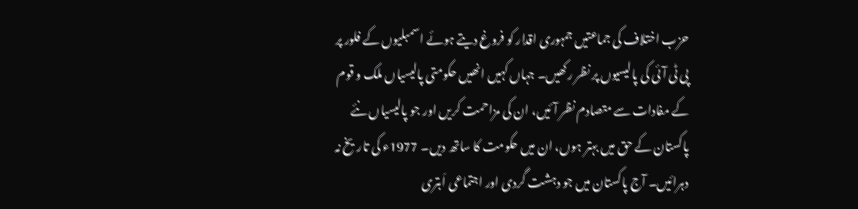حزب اختلاف کی جماعتیں جمہوری اقدار کو فروغ دیتے ہوئے اسمبلیوں کے فلور پر پی ٹی آئی کی پالیسیوں پر نظر رکھیں۔ جہاں کہیں انھیں حکومتی پالیسیاں ملک و قوم کے مفادات سے متصادم نظر آئیں، ان کی مزاحمت کریں اور جو پالیسیاں نئے پاکستان کے حق میں بہتر ہوں، ان میں حکومت کا ساتھ دیں۔ 1977ء کی تاریخ نہ دہرائیں۔ آج پاکستان میں جو دہشت گردی اور اجتماعی اَبتری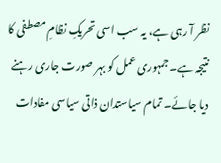نظر آ رہی ہے، یہ سب اسی تحریکِ نظامِ مصطفی کا نتیجہ ہے۔ جمہوری عمل کو بہر صورت جاری رہنے دیا جائے۔ تمام سیاستدان ذاتی سیاسی مفادات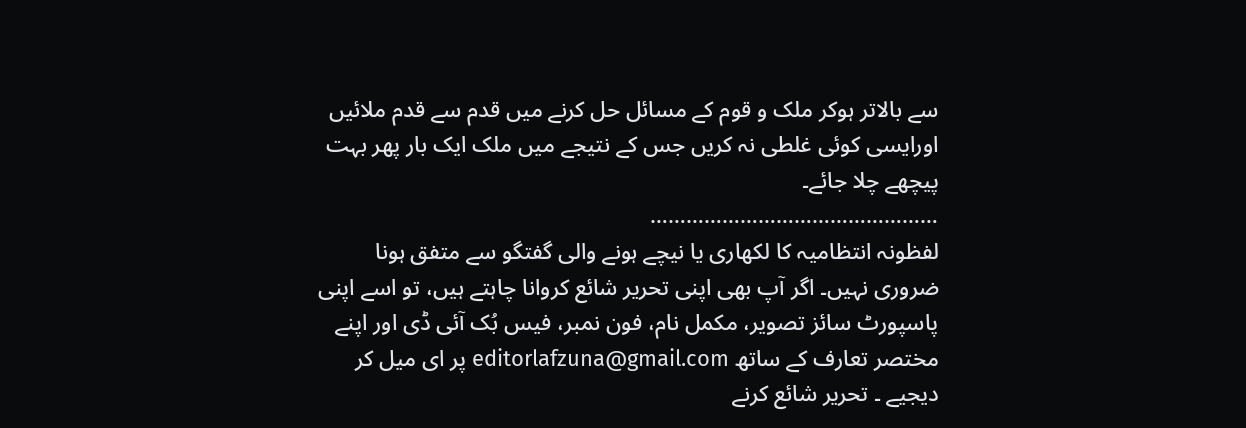سے بالاتر ہوکر ملک و قوم کے مسائل حل کرنے میں قدم سے قدم ملائیں اورایسی کوئی غلطی نہ کریں جس کے نتیجے میں ملک ایک بار پھر بہت پیچھے چلا جائے۔
…………………………………………
لفظونہ انتظامیہ کا لکھاری یا نیچے ہونے والی گفتگو سے متفق ہونا ضروری نہیں۔ اگر آپ بھی اپنی تحریر شائع کروانا چاہتے ہیں، تو اسے اپنی پاسپورٹ سائز تصویر، مکمل نام، فون نمبر، فیس بُک آئی ڈی اور اپنے مختصر تعارف کے ساتھ editorlafzuna@gmail.com پر ای میل کر دیجیے ۔ تحریر شائع کرنے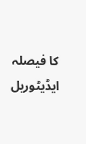کا فیصلہ ایڈیٹوریل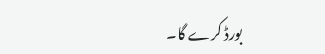بورڈ کرے گا۔